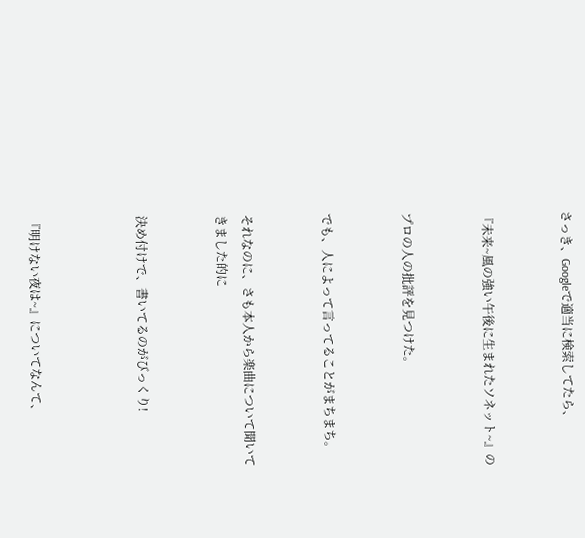さっき、Googleで適当に検索してたら、


『未来~風の強い午後に生まれたソネット~』の


プロの人の批評を見つけた。


でも、人によって言ってることがまちまち。


それなのに、さも本人から楽曲について聞いてきました的に


決め付けで、書いてるのがびっくり!



『明けない夜は~』についてなんて、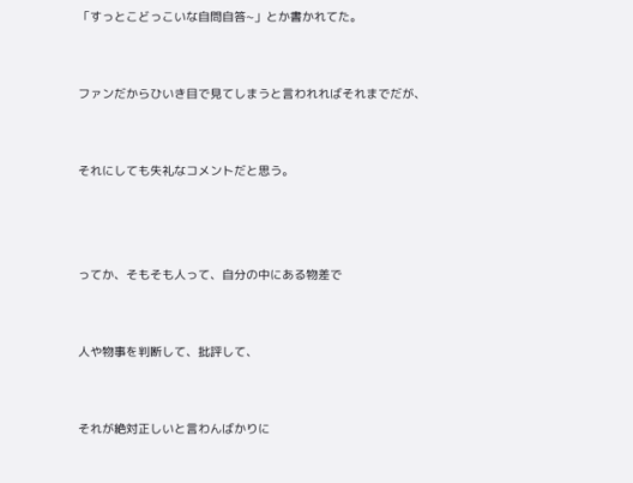「すっとこどっこいな自問自答~」とか書かれてた。


ファンだからひいき目で見てしまうと言われればそれまでだが、


それにしても失礼なコメントだと思う。



ってか、そもそも人って、自分の中にある物差で


人や物事を判断して、批評して、


それが絶対正しいと言わんばかりに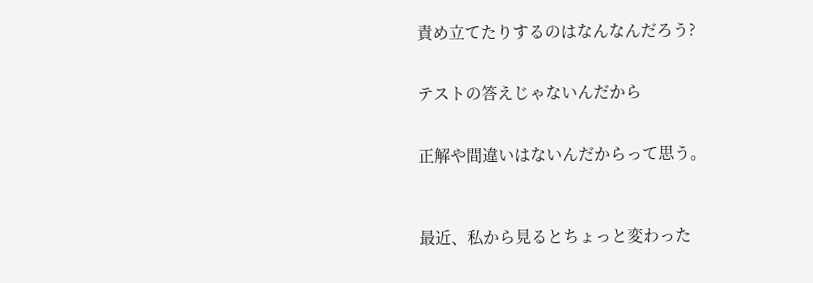責め立てたりするのはなんなんだろう?


テストの答えじゃないんだから


正解や間違いはないんだからって思う。



最近、私から見るとちょっと変わった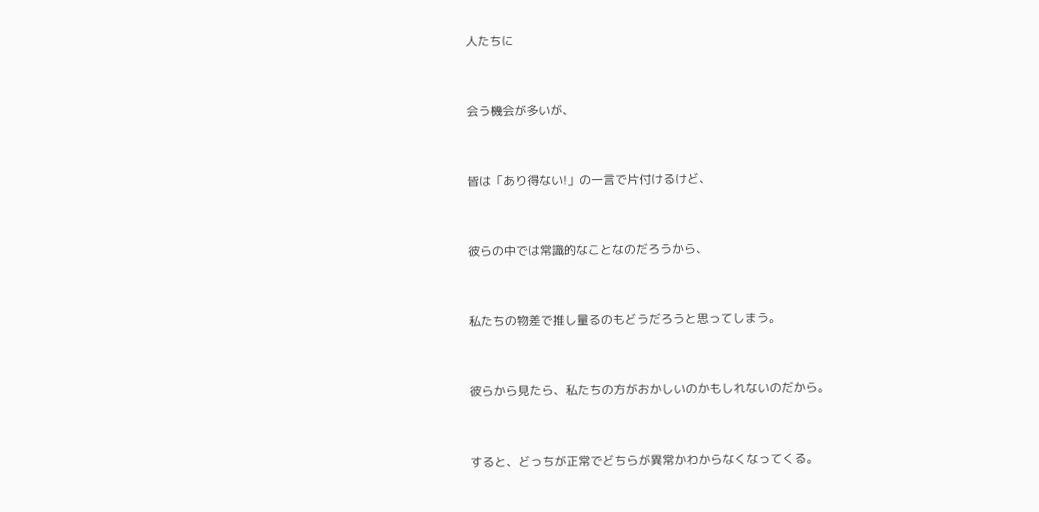人たちに


会う機会が多いが、


皆は「あり得ない!」の一言で片付けるけど、


彼らの中では常識的なことなのだろうから、


私たちの物差で推し量るのもどうだろうと思ってしまう。


彼らから見たら、私たちの方がおかしいのかもしれないのだから。


すると、どっちが正常でどちらが異常かわからなくなってくる。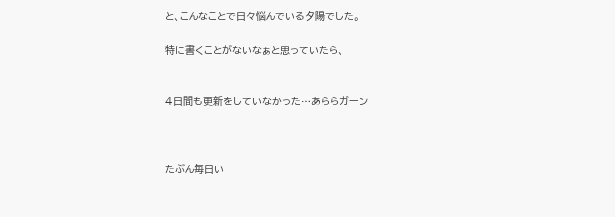と、こんなことで日々悩んでいる夕陽でした。

特に書くことがないなぁと思っていたら、


4日間も更新をしていなかった…あららガーン



たぶん毎日い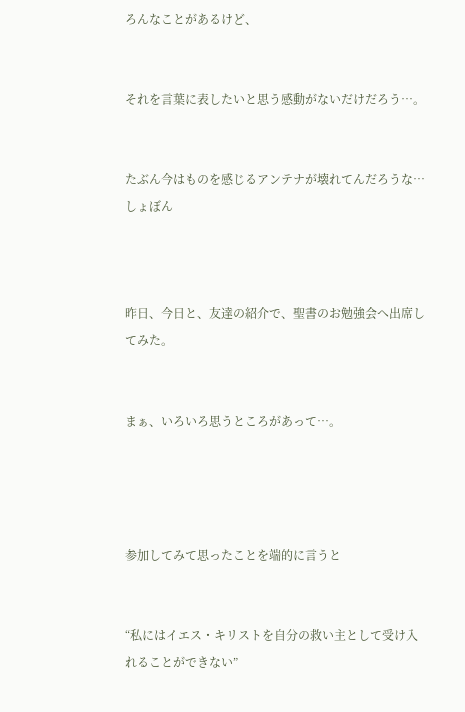ろんなことがあるけど、


それを言葉に表したいと思う感動がないだけだろう…。


たぶん今はものを感じるアンテナが壊れてんだろうな…しょぼん



昨日、今日と、友達の紹介で、聖書のお勉強会へ出席してみた。


まぁ、いろいろ思うところがあって…。




参加してみて思ったことを端的に言うと


“私にはイエス・キリストを自分の救い主として受け入れることができない”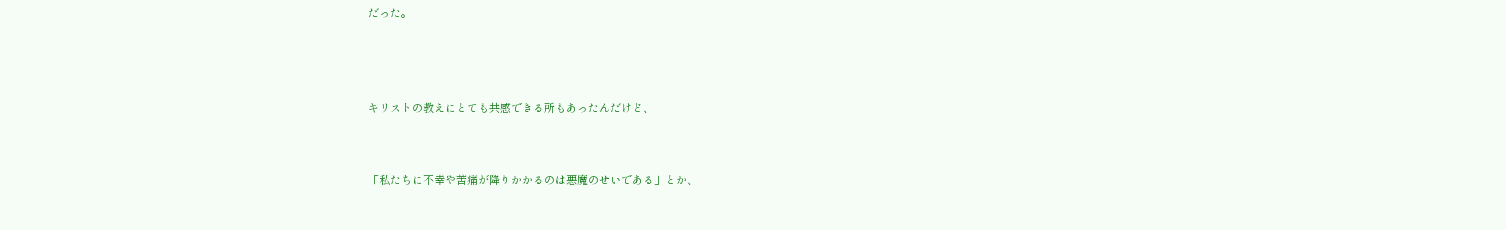だった。



キリストの教えにとても共感できる所もあったんだけど、


「私たちに不幸や苦痛が降りかかるのは悪魔のせいである」とか、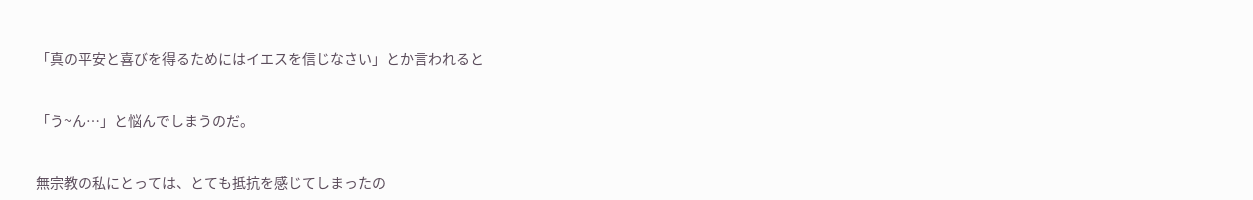「真の平安と喜びを得るためにはイエスを信じなさい」とか言われると


「う~ん…」と悩んでしまうのだ。


無宗教の私にとっては、とても抵抗を感じてしまったの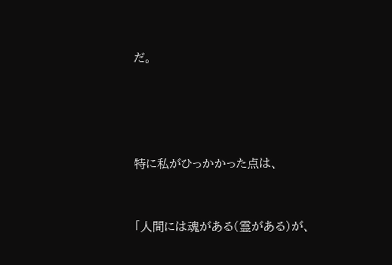だ。




特に私がひっかかった点は、


「人間には魂がある(霊がある)が、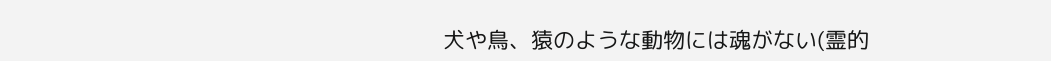犬や鳥、猿のような動物には魂がない(霊的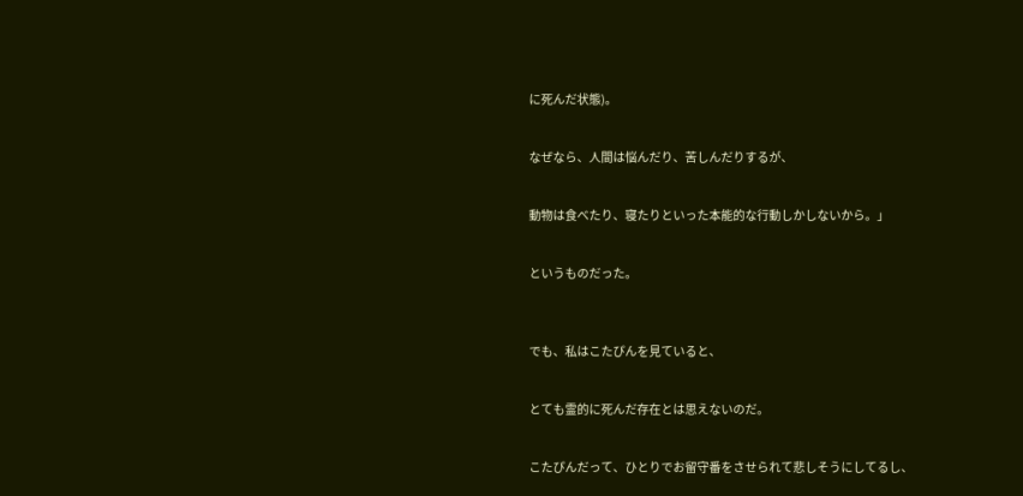に死んだ状態)。


なぜなら、人間は悩んだり、苦しんだりするが、


動物は食べたり、寝たりといった本能的な行動しかしないから。」


というものだった。



でも、私はこたぴんを見ていると、


とても霊的に死んだ存在とは思えないのだ。


こたぴんだって、ひとりでお留守番をさせられて悲しそうにしてるし、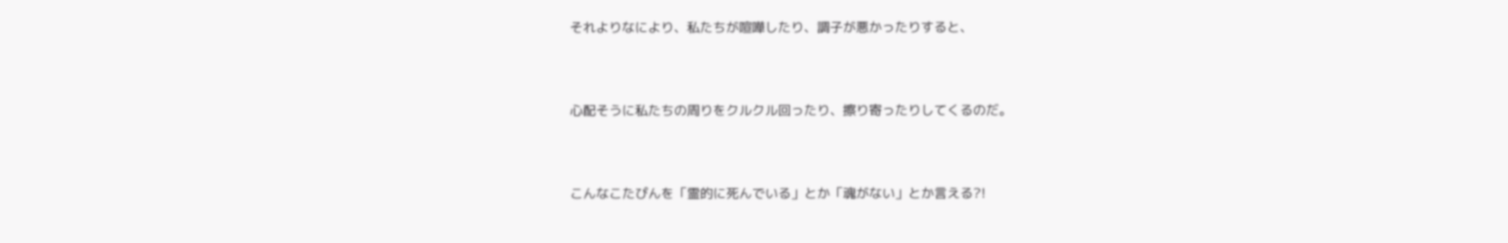それよりなにより、私たちが喧嘩したり、調子が悪かったりすると、


心配そうに私たちの周りをクルクル回ったり、擦り寄ったりしてくるのだ。


こんなこたぴんを「霊的に死んでいる」とか「魂がない」とか言える?!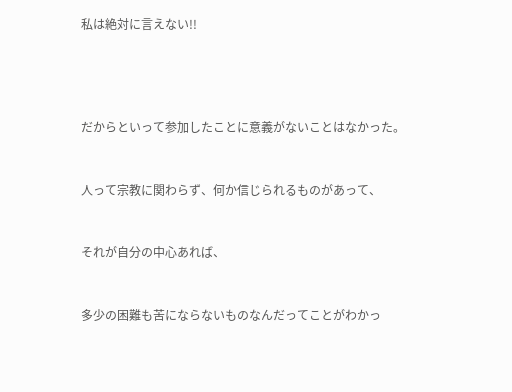私は絶対に言えない!!




だからといって参加したことに意義がないことはなかった。


人って宗教に関わらず、何か信じられるものがあって、


それが自分の中心あれば、


多少の困難も苦にならないものなんだってことがわかっ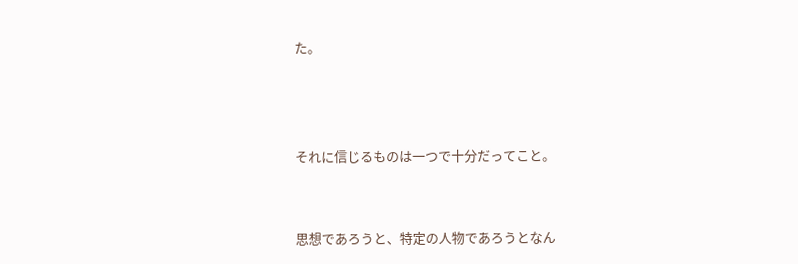た。



それに信じるものは一つで十分だってこと。


思想であろうと、特定の人物であろうとなん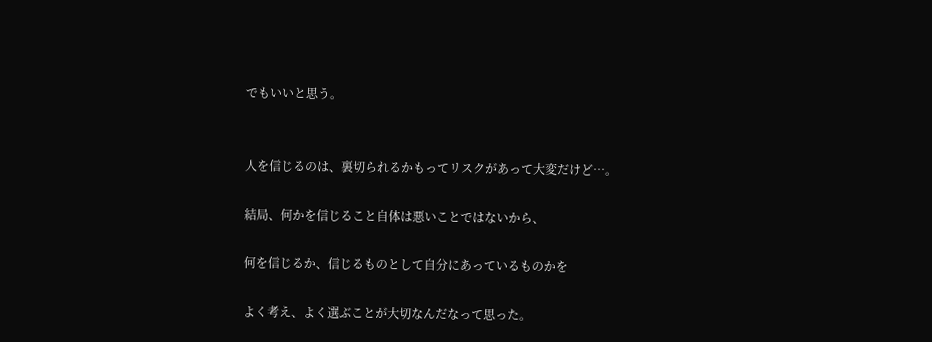でもいいと思う。


人を信じるのは、裏切られるかもってリスクがあって大変だけど…。

結局、何かを信じること自体は悪いことではないから、

何を信じるか、信じるものとして自分にあっているものかを

よく考え、よく選ぶことが大切なんだなって思った。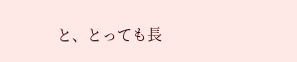と、とっても長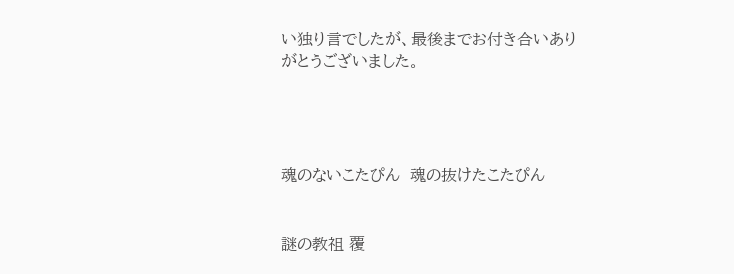い独り言でしたが、最後までお付き合いありがとうございました。




魂のないこたぴん  魂の抜けたこたぴん


謎の教祖 覆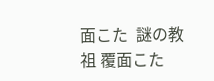面こた  謎の教祖 覆面こた